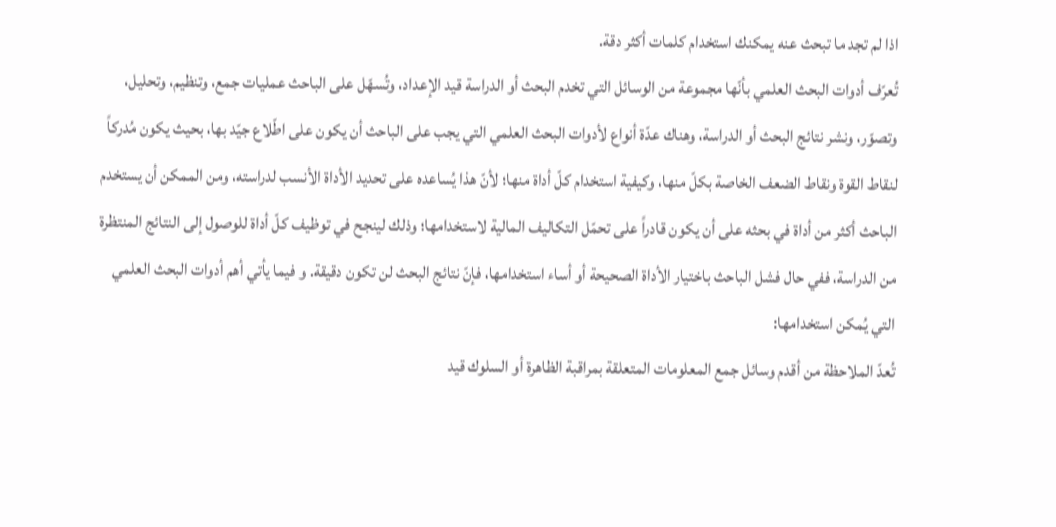اذا لم تجد ما تبحث عنه يمكنك استخدام كلمات أكثر دقة.
تُعرّف أدوات البحث العلمي بأنّها مجموعة من الوسائل التي تخدم البحث أو الدراسة قيد الإعداد، وتُسهّل على الباحث عمليات جمع، وتنظيم، وتحليل، وتصوّر، ونشر نتائج البحث أو الدراسة، وهناك عدّة أنواع لأدوات البحث العلمي التي يجب على الباحث أن يكون على اطّلاع جيّد بها، بحيث يكون مُدركاً لنقاط القوة ونقاط الضعف الخاصة بكلّ منها، وكيفية استخدام كلّ أداة منها؛ لأنّ هذا يُساعده على تحديد الأداة الأنسب لدراسته، ومن الممكن أن يستخدم الباحث أكثر من أداة في بحثه على أن يكون قادراً على تحمّل التكاليف المالية لاستخدامها؛ وذلك لينجح في توظيف كلّ أداة للوصول إلى النتائج المنتظرة من الدراسة، ففي حال فشل الباحث باختيار الأداة الصحيحة أو أساء استخدامها، فإنّ نتائج البحث لن تكون دقيقة. و فيما يأتي أهم أدوات البحث العلمي التي يُمكن استخدامها:
تُعدّ الملاحظة من أقدم وسائل جمع المعلومات المتعلقة بمراقبة الظاهرة أو السلوك قيد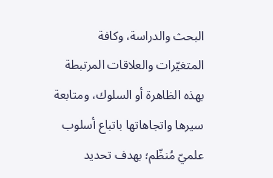البحث والدراسة، وكافة المتغيّرات والعلاقات المرتبطة بهذه الظاهرة أو السلوك، ومتابعة سيرها واتجاهاتها باتباع أسلوب علميّ مُنظّم؛ بهدف تحديد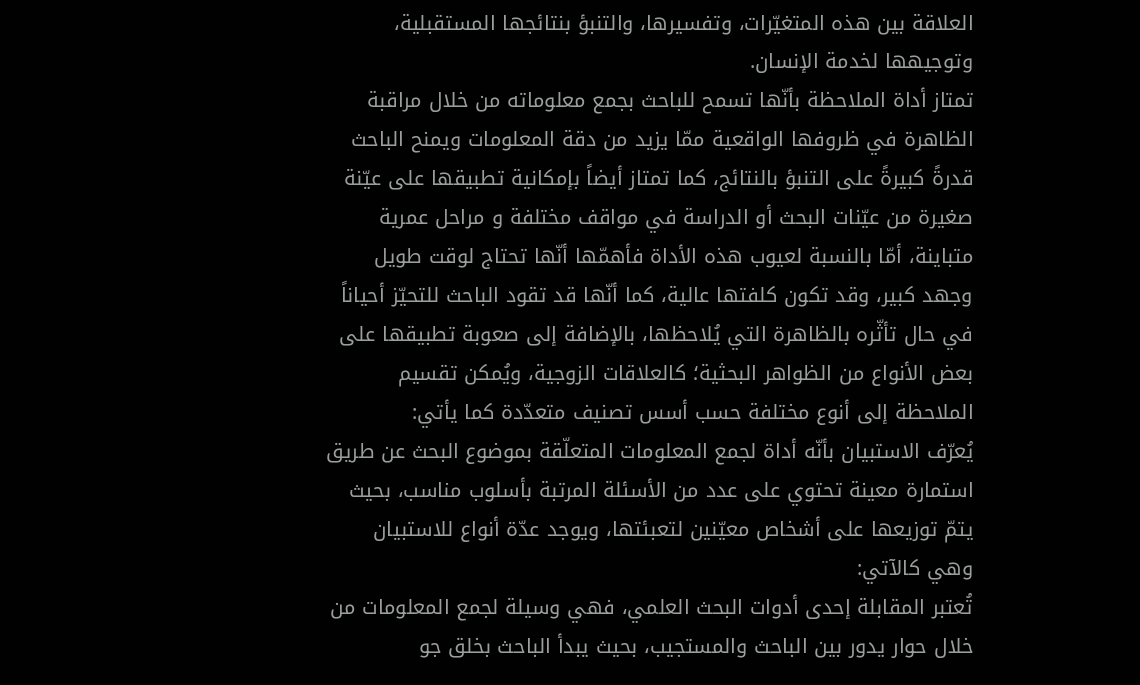العلاقة بين هذه المتغيّرات، وتفسيرها، والتنبؤ بنتائجها المستقبلية، وتوجيهها لخدمة الإنسان.
تمتاز أداة الملاحظة بأنّها تسمح للباحث بجمع معلوماته من خلال مراقبة الظاهرة في ظروفها الواقعية ممّا يزيد من دقة المعلومات ويمنح الباحث قدرةً كبيرةً على التنبؤ بالنتائج، كما تمتاز أيضاً بإمكانية تطبيقها على عيّنة صغيرة من عيّنات البحث أو الدراسة في مواقف مختلفة و مراحل عمرية متباينة، أمّا بالنسبة لعيوب هذه الأداة فأهمّها أنّها تحتاج لوقت طويل وجهد كبير، وقد تكون كلفتها عالية، كما أنّها قد تقود الباحث للتحيّز أحياناً في حال تأثّره بالظاهرة التي يُلاحظها، بالإضافة إلى صعوبة تطبيقها على بعض الأنواع من الظواهر البحثية؛ كالعلاقات الزوجية، ويُمكن تقسيم الملاحظة إلى أنوع مختلفة حسب أسس تصنيف متعدّدة كما يأتي:
يُعرّف الاستبيان بأنّه أداة لجمع المعلومات المتعلّقة بموضوع البحث عن طريق استمارة معينة تحتوي على عدد من الأسئلة المرتبة بأسلوب مناسب، بحيث يتمّ توزيعها على أشخاص معيّنين لتعبئتها، ويوجد عدّة أنواع للاستبيان وهي كالآتي:
تُعتبر المقابلة إحدى أدوات البحث العلمي، فهي وسيلة لجمع المعلومات من خلال حوار يدور بين الباحث والمستجيب، بحيث يبدأ الباحث بخلق جو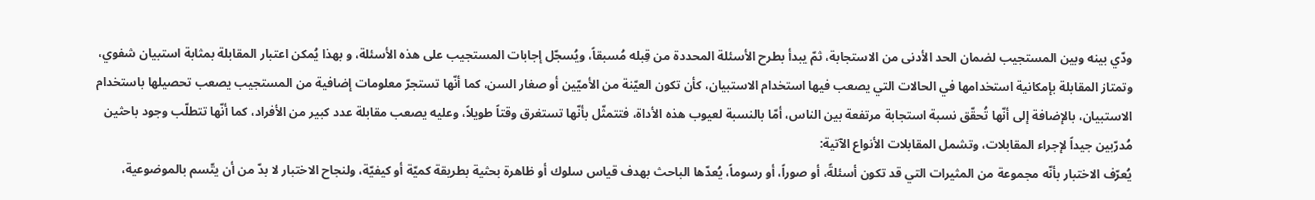ودّي بينه وبين المستجيب لضمان الحد الأدنى من الاستجابة، ثمّ يبدأ بطرح الأسئلة المحددة من قِبله مُسبقاً، ويُسجّل إجابات المستجيب على هذه الأسئلة، و بهذا يُمكن اعتبار المقابلة بمثابة استبيان شفوي، وتمتاز المقابلة بإمكانية استخدامها في الحالات التي يصعب فيها استخدام الاستبيان، كأن تكون العيّنة من الأميّين أو صغار السن، كما أنّها تستجرّ معلومات إضافية من المستجيب يصعب تحصيلها باستخدام الاستبيان، بالإضافة إلى أنّها تُحقّق نسبة استجابة مرتفعة بين الناس، أمّا بالنسبة لعيوب هذه الأداة، فتتمثّل بأنّها تستغرق وقتاً طويلاً، وعليه يصعب مقابلة عدد كبير من الأفراد، كما أنّها تتطلّب وجود باحثين مُدرّبين جيداً لإجراء المقابلات، وتشمل المقابلات الأنواع الآتية:
يُعرّف الاختبار بأنّه مجموعة من المثيرات التي قد تكون أسئلةً، أو صوراً، أو رسوماً، يُعدّها الباحث بهدف قياس سلوك أو ظاهرة بحثية بطريقة كميّة أو كيفيّة، ولنجاح الاختبار لا بدّ من أن يتّسم بالموضوعية،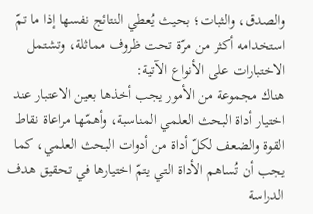والصدق، والثبات؛ بحيث يُعطي النتائج نفسها إذا ما تمّ استخدامه أكثر من مرّة تحت ظروف مماثلة، وتشتمل الاختبارات على الأنواع الآتية:
هناك مجموعة من الأمور يجب أخذها بعين الاعتبار عند اختيار أداة البحث العلمي المناسبة، وأهمّها مراعاة نقاط القوة والضعف لكلّ أداة من أدوات البحث العلمي، كما يجب أن تُساهم الأداة التي يتمّ اختيارها في تحقيق هدف الدراسة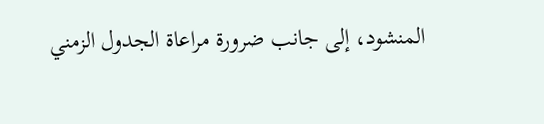المنشود، إلى جانب ضرورة مراعاة الجدول الزمني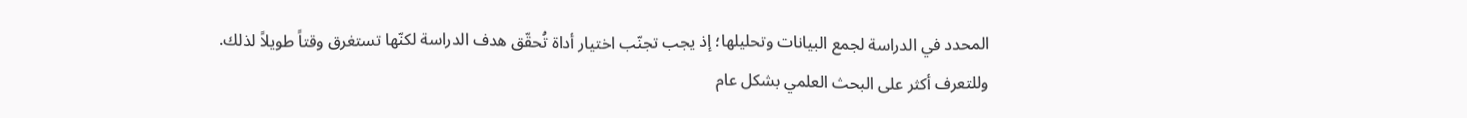المحدد في الدراسة لجمع البيانات وتحليلها؛ إذ يجب تجنّب اختيار أداة تُحقّق هدف الدراسة لكنّها تستغرق وقتاً طويلاً لذلك.
وللتعرف أكثر على البحث العلمي بشكل عام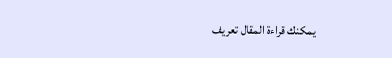يمكنك قراءة المقال تعريف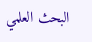البحث العلمي